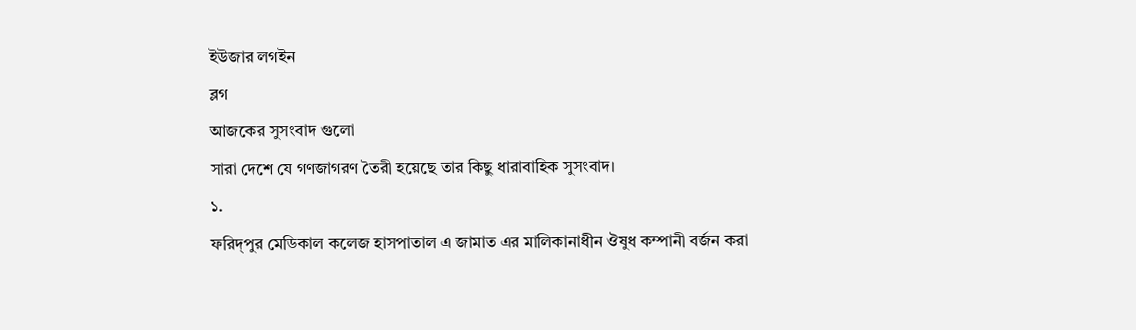ইউজার লগইন
ব্লগ
আজকের সুসংবাদ গুলো
সারা দেশে যে গণজাগরণ তৈরী হয়েছে তার কিছু ধারাবাহিক সুসংবাদ।
১.
ফরিদ্পুর মেডিকাল কলেজ হাসপাতাল এ জামাত এর মালিকানাধীন ঔষুধ কম্পানী বর্জন করা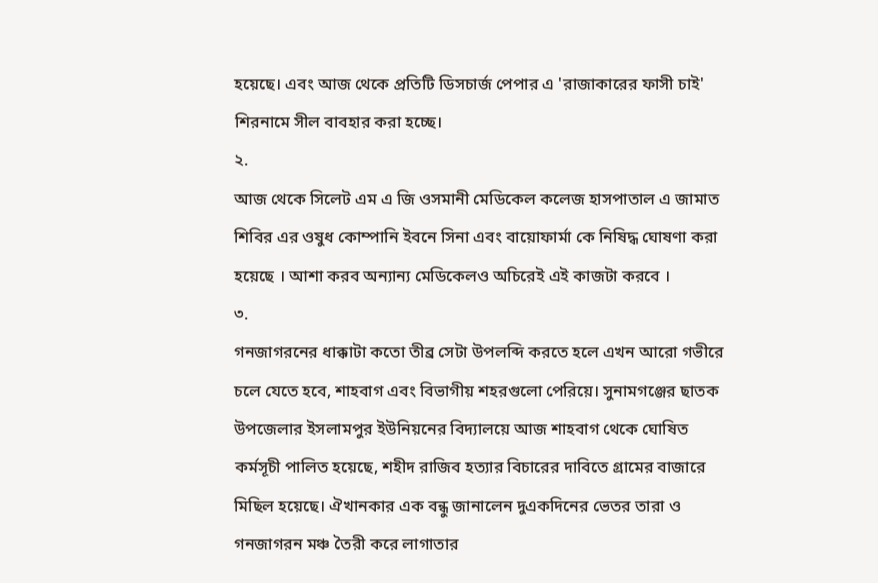হয়েছে। এবং আজ থেকে প্রতিটি ডিসচার্জ পেপার এ 'রাজাকারের ফাসী চাই' শিরনামে সীল বাবহার করা হচ্ছে।
২.
আজ থেকে সিলেট এম এ জি ওসমানী মেডিকেল কলেজ হাসপাতাল এ জামাত শিবির এর ওষুধ কোম্পানি ইবনে সিনা এবং বায়োফার্মা কে নিষিদ্ধ ঘোষণা করা হয়েছে । আশা করব অন্যান্য মেডিকেলও অচিরেই এই কাজটা করবে ।
৩.
গনজাগরনের ধাক্কাটা কতো তীব্র সেটা উপলব্দি করতে হলে এখন আরো গভীরে চলে যেতে হবে, শাহবাগ এবং বিভাগীয় শহরগুলো পেরিয়ে। সুনামগঞ্জের ছাতক উপজেলার ইসলামপুর ইউনিয়নের বিদ্যালয়ে আজ শাহবাগ থেকে ঘোষিত কর্মসূচী পালিত হয়েছে, শহীদ রাজিব হত্যার বিচারের দাবিতে গ্রামের বাজারে মিছিল হয়েছে। ঐখানকার এক বন্ধু জানালেন দুএকদিনের ভেতর তারা ও গনজাগরন মঞ্চ তৈরী করে লাগাতার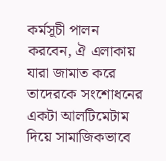কর্মসূচী পালন করবেন, ঐ এলাকায় যারা জামাত করে তাদেরকে সংশোধনের একটা আলটিমেটাম দিয়ে সামাজিকভাবে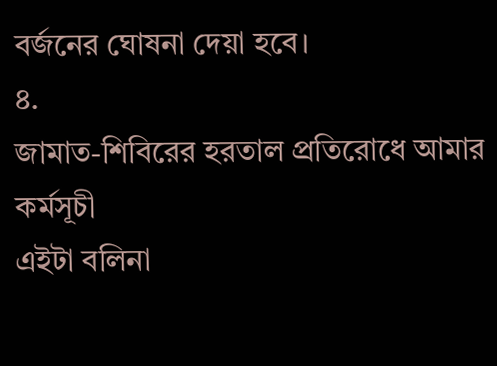বর্জনের ঘোষনা দেয়া হবে।
৪.
জামাত-শিবিরের হরতাল প্রতিরোধে আমার কর্মসূচী
এইটা বলিনা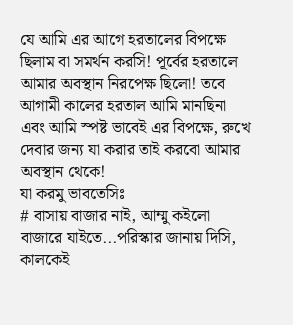যে আমি এর আগে হরতালের বিপক্ষে ছিলাম বা সমর্থন করসি! পূর্বের হরতালে আমার অবস্থান নিরপেক্ষ ছিলো! তবে আগামী কালের হরতাল আমি মানছিনা এবং আমি স্পষ্ট ভাবেই এর বিপক্ষে, রুখে দেবার জন্য যা করার তাই করবো আমার অবস্থান থেকে!
যা করমু ভাবতেসিঃ
# বাসায় বাজার নাই, আম্মু কইলো বাজারে যাইতে...পরিস্কার জানায় দিসি, কালকেই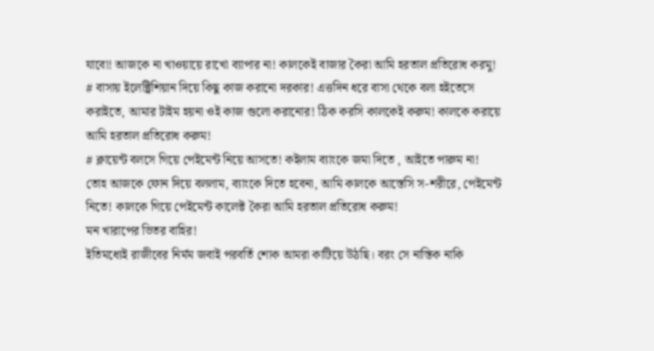যাবো! আজকে না খাওয়ায়ে রাখো ব্যাপার না! কালকেই বাজার কৈরা আমি হরতাল প্রতিরোধ করমু!
# বাসায় ইলেক্ট্রিশিয়ান দিয়ে কিছু কাজ করানো দরকার! এত্তদিন ধরে বাসা থেকে বলা হইতেসে করাইতে, আমার টাইম হয়না ওই কাজ গুলো করানোর! ঠিক করসি কালকেই করুম! কালকে করায়ে আমি হরতাল প্রতিরোধ করুম!
# ক্লায়েন্ট বলসে গিয়ে পেইমেন্ট নিয়ে আসতে! কইলাম ব্যাংকে জমা দিতে , আইতে পারুম না! তোহ আজকে ফোন দিয়ে বললাম, ব্যাংকে দিতে হবেনা, আমি কালকে আস্তেসি স-শরীরে, পেইমেন্ট নিতে! কালকে গিয়ে পেইমেন্ট কালেক্ট কৈরা আমি হরতাল প্রতিরোধ করুম!
মন খারাপের ভিতর বাহির!
ইতিমধ্যেই রাজীবের নির্মম জবাই পরবর্তি শোক আমরা কাটিয়ে উঠছি। বরং সে নাস্তিক নাকি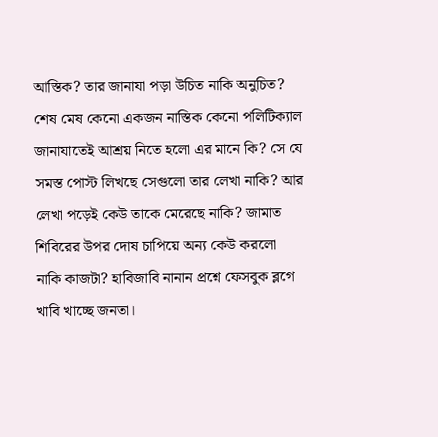আস্তিক? তার জানাযা পড়া উচিত নাকি অনুচিত? শেষ মেষ কেনো একজন নাস্তিক কেনো পলিটিক্যাল জানাযাতেই আশ্রয় নিতে হলো এর মানে কি? সে যে সমস্ত পোস্ট লিখছে সেগুলো তার লেখা নাকি? আর লেখা পড়েই কেউ তাকে মেরেছে নাকি? জামাত শিবিরের উপর দোষ চাপিয়ে অন্য কেউ করলো নাকি কাজটা? হাবিজাবি নানান প্রশ্নে ফেসবুক ব্লগে খাবি খাচ্ছে জনতা।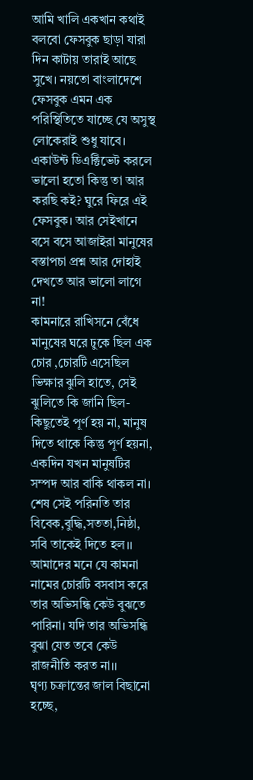আমি খালি একখান কথাই বলবো ফেসবুক ছাড়া যারা দিন কাটায় তারাই আছে সুখে। নয়তো বাংলাদেশে ফেসবুক এমন এক পরিস্থিতিতে যাচ্ছে যে অসুস্থ লোকেরাই শুধু যাবে। একাউন্ট ডিএক্টিভেট করলে ভালো হতো কিন্তু তা আর করছি কই? ঘুরে ফিরে এই ফেসবুক। আর সেইখানে বসে বসে আজাইরা মানুষের বস্তাপচা প্রশ্ন আর দোহাই দেখতে আর ভালো লাগে না!
কামনারে রাখিসনে বেঁধে
মানুষের ঘরে ঢুকে ছিল এক চোর ,চোরটি এসেছিল ভিক্ষার ঝুলি হাতে, সেই ঝুলিতে কি জানি ছিল-কিছুতেই পূর্ণ হয় না, মানুষ দিতে থাকে কিন্তু পূর্ণ হয়না, একদিন যখন মানুষটির সম্পদ আর বাকি থাকল না। শেষ সেই পরিনতি তার বিবেক,বুদ্ধি,সততা,নিষ্ঠা, সবি তাকেই দিতে হল।।
আমাদের মনে যে কামনা নামের চোরটি বসবাস করে তার অভিসন্ধি কেউ বুঝতে পারিনা। যদি তার অভিসন্ধি বুঝা যেত তবে কেউ রাজনীতি করত না।।
ঘৃণ্য চক্রান্তের জাল বিছানো হচ্ছে,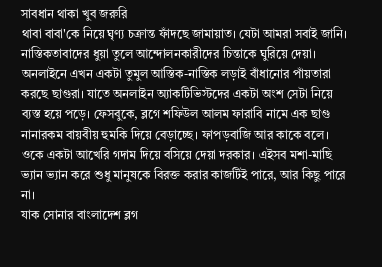সাবধান থাকা খুব জরুরি
থাবা বাবা'কে নিয়ে ঘৃণ্য চক্রান্ত ফাঁদছে জামায়াত। যেটা আমরা সবাই জানি। নাস্তিকতাবাদের ধুয়া তুলে আন্দোলনকারীদের চিন্তাকে ঘুরিয়ে দেয়া। অনলাইনে এখন একটা তুমুল আস্তিক-নাস্তিক লড়াই বাঁধানোর পাঁয়তারা করছে ছাগুরা। যাতে অনলাইন অ্যাকটিভিস্টদের একটা অংশ সেটা নিয়ে ব্যস্ত হয়ে পড়ে। ফেসবুকে, ব্লগে শফিউল আলম ফারাবি নামে এক ছাগু নানারকম বায়বীয় হুমকি দিয়ে বেড়াচ্ছে। ফাপড়বাজি আর কাকে বলে। ওকে একটা আখেরি গদাম দিয়ে বসিয়ে দেয়া দরকার। এইসব মশা-মাছি ভ্যান ভ্যান করে শুধু মানুষকে বিরক্ত করার কাজটিই পারে, আর কিছু পারে না।
যাক সোনার বাংলাদেশ ব্লগ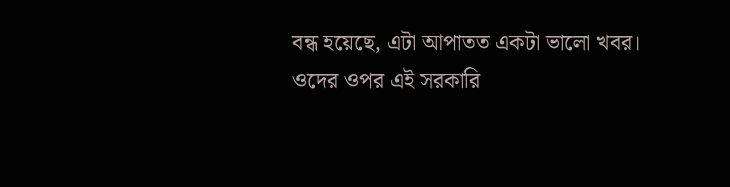বন্ধ হয়েছে, এটা আপাতত একটা ভালো খবর। ওদের ওপর এই সরকারি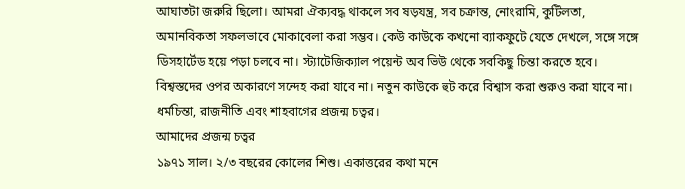আঘাতটা জরুরি ছিলো। আমরা ঐক্যবদ্ধ থাকলে সব ষড়যন্ত্র, সব চক্রান্ত, নোংরামি, কুটিলতা, অমানবিকতা সফলভাবে মোকাবেলা করা সম্ভব। কেউ কাউকে কখনো ব্যাকফুটে যেতে দেখলে, সঙ্গে সঙ্গে ডিসহার্টেড হয়ে পড়া চলবে না। স্ট্যাটেজিক্যাল পয়েন্ট অব ভিউ থেকে সবকিছু চিন্তা করতে হবে। বিশ্বস্তদের ওপর অকারণে সন্দেহ করা যাবে না। নতুন কাউকে হুট করে বিশ্বাস করা শুরুও করা যাবে না।
ধর্মচিন্তা, রাজনীতি এবং শাহবাগের প্রজন্ম চত্বর।
আমাদের প্রজন্ম চত্বর
১৯৭১ সাল। ২/৩ বছরের কোলের শিশু। একাত্তরের কথা মনে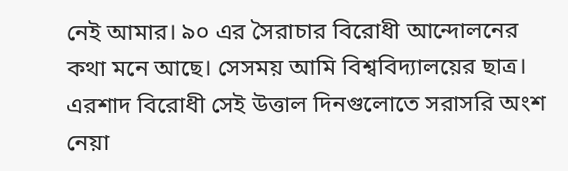নেই আমার। ৯০ এর সৈরাচার বিরোধী আন্দোলনের কথা মনে আছে। সেসময় আমি বিশ্ববিদ্যালয়ের ছাত্র। এরশাদ বিরোধী সেই উত্তাল দিনগুলোতে সরাসরি অংশ নেয়া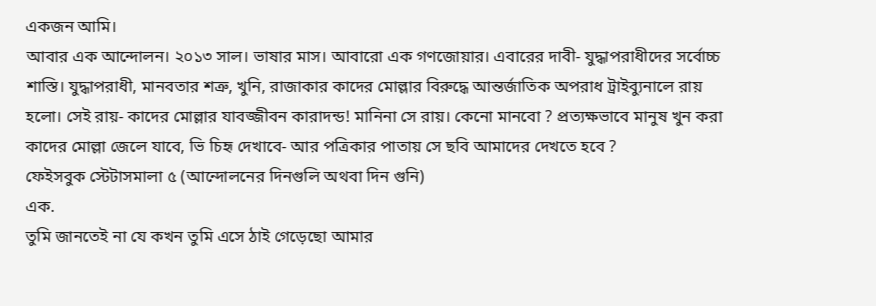একজন আমি।
আবার এক আন্দোলন। ২০১৩ সাল। ভাষার মাস। আবারো এক গণজোয়ার। এবারের দাবী- যুদ্ধাপরাধীদের সর্বোচ্চ শাস্তি। যুদ্ধাপরাধী, মানবতার শত্রু, খুনি, রাজাকার কাদের মোল্লার বিরুদ্ধে আন্তর্জাতিক অপরাধ ট্রাইব্যুনালে রায় হলো। সেই রায়- কাদের মোল্লার যাবজ্জীবন কারাদন্ড! মানিনা সে রায়। কেনো মানবো ? প্রত্যক্ষভাবে মানুষ খুন করা কাদের মোল্লা জেলে যাবে, ভি চিহৃ দেখাবে- আর পত্রিকার পাতায় সে ছবি আমাদের দেখতে হবে ?
ফেইসবুক স্টেটাসমালা ৫ (আন্দোলনের দিনগুলি অথবা দিন গুনি)
এক.
তুমি জানতেই না যে কখন তুমি এসে ঠাই গেড়েছো আমার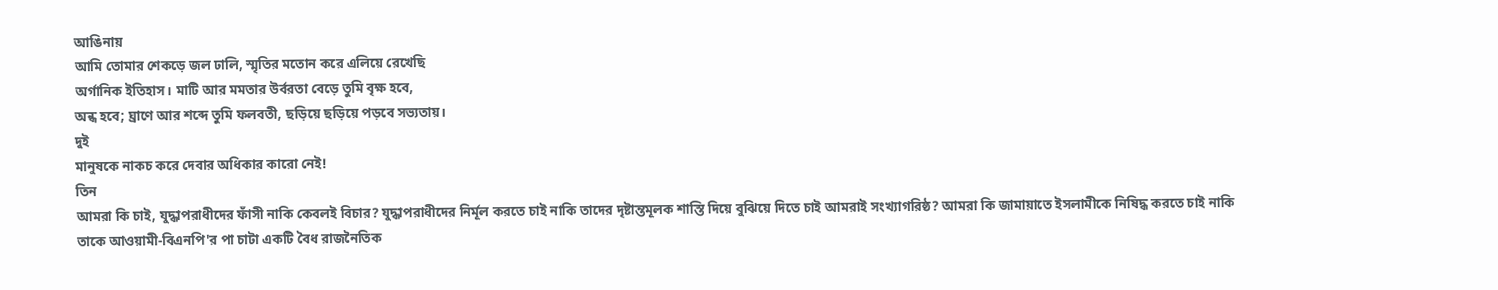আঙিনায়
আমি তোমার শেকড়ে জল ঢালি, স্মৃতির মতোন করে এলিয়ে রেখেছি
অর্গানিক ইতিহাস। মাটি আর মমতার উর্বরতা বেড়ে তুমি বৃক্ষ হবে,
অন্ধ হবে; ঘ্রাণে আর শব্দে তুমি ফলবতী, ছড়িয়ে ছড়িয়ে পড়বে সভ্যতায়।
দুই
মানুষকে নাকচ করে দেবার অধিকার কারো নেই!
তিন
আমরা কি চাই, যুদ্ধাপরাধীদের ফাঁসী নাকি কেবলই বিচার? যুদ্ধাপরাধীদের নির্মূল করতে চাই নাকি তাদের দৃষ্টান্তমূলক শাস্তি দিয়ে বুঝিয়ে দিতে চাই আমরাই সংখ্যাগরিষ্ঠ? আমরা কি জামায়াতে ইসলামীকে নিষিদ্ধ করতে চাই নাকি তাকে আওয়ামী-বিএনপি'র পা চাটা একটি বৈধ রাজনৈতিক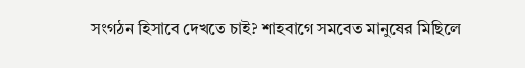সংগঠন হিসাবে দেখতে চাই? শাহবাগে সমবেত মানুষের মিছিলে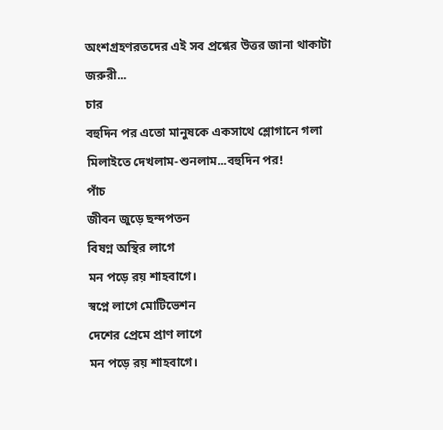অংশগ্রহণরতদের এই সব প্রশ্নের উত্তর জানা থাকাটা জরুরী...
চার
বহুদিন পর এতো মানুষকে একসাথে শ্লোগানে গলা মিলাইতে দেখলাম-শুনলাম...বহুদিন পর!
পাঁচ
জীবন জুড়ে ছন্দপতন
বিষণ্ন অস্থির লাগে
মন পড়ে রয় শাহবাগে।
স্বপ্নে লাগে মোটিভেশন
দেশের প্রেমে প্রাণ লাগে
মন পড়ে রয় শাহবাগে।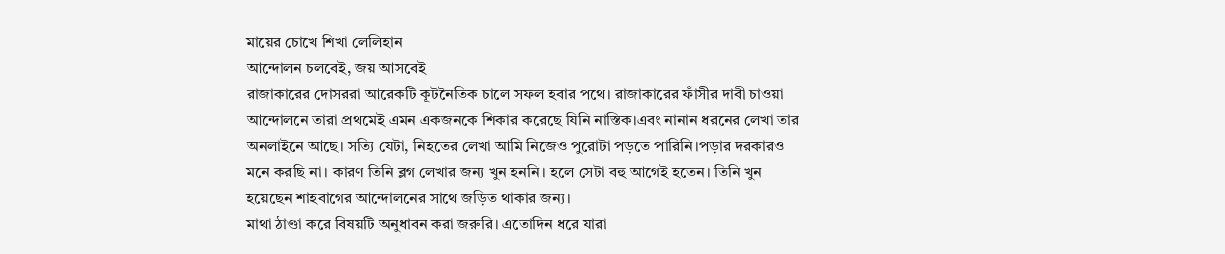মায়ের চোখে শিখা লেলিহান
আন্দোলন চলবেই, জয় আসবেই
রাজাকারের দোসররা আরেকটি কূটনৈতিক চালে সফল হবার পথে। রাজাকারের ফাঁসীর দাবী চাওয়া আন্দোলনে তারা প্রথমেই এমন একজনকে শিকার করেছে যিনি নাস্তিক।এবং নানান ধরনের লেখা তার অনলাইনে আছে। সত্যি যেটা, নিহতের লেখা আমি নিজেও পুরোটা পড়তে পারিনি।পড়ার দরকারও মনে করছি না। কারণ তিনি ব্লগ লেখার জন্য খুন হননি। হলে সেটা বহু আগেই হতেন। তিনি খুন হয়েছেন শাহবাগের আন্দোলনের সাথে জড়িত থাকার জন্য।
মাথা ঠাণ্ডা করে বিষয়টি অনুধাবন করা জরুরি। এতোদিন ধরে যারা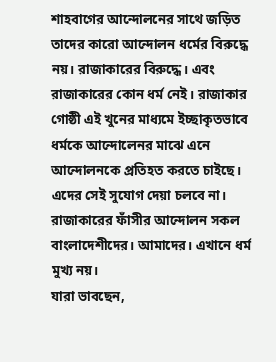শাহবাগের আন্দোলনের সাথে জড়িত তাদের কারো আন্দোলন ধর্মের বিরুদ্ধে নয়। রাজাকারের বিরুদ্ধে। এবং রাজাকারের কোন ধর্ম নেই। রাজাকার গোষ্ঠী এই খুনের মাধ্যমে ইচ্ছাকৃতভাবে ধর্মকে আন্দোলেনর মাঝে এনে আন্দোলনকে প্রতিহত করতে চাইছে। এদের সেই সুযোগ দেয়া চলবে না।
রাজাকারের ফাঁসীর আন্দোলন সকল বাংলাদেশীদের। আমাদের। এখানে ধর্ম মুখ্য নয়।
যারা ভাবছেন,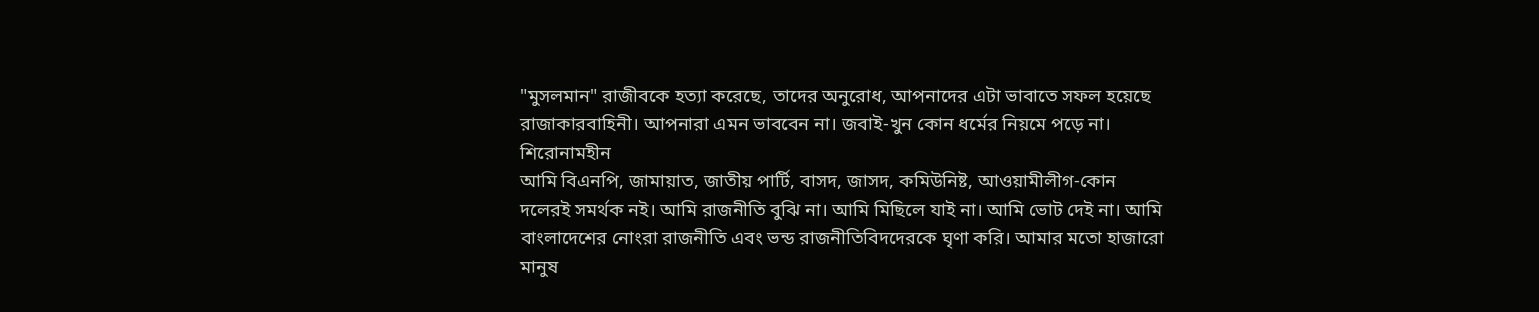"মুসলমান" রাজীবকে হত্যা করেছে, তাদের অনুরোধ, আপনাদের এটা ভাবাতে সফল হয়েছে রাজাকারবাহিনী। আপনারা এমন ভাববেন না। জবাই-খুন কোন ধর্মের নিয়মে পড়ে না।
শিরোনামহীন
আমি বিএনপি, জামায়াত, জাতীয় পার্টি, বাসদ, জাসদ, কমিউনিষ্ট, আওয়ামীলীগ-কোন দলেরই সমর্থক নই। আমি রাজনীতি বুঝি না। আমি মিছিলে যাই না। আমি ভোট দেই না। আমি বাংলাদেশের নোংরা রাজনীতি এবং ভন্ড রাজনীতিবিদদেরকে ঘৃণা করি। আমার মতো হাজারো মানুষ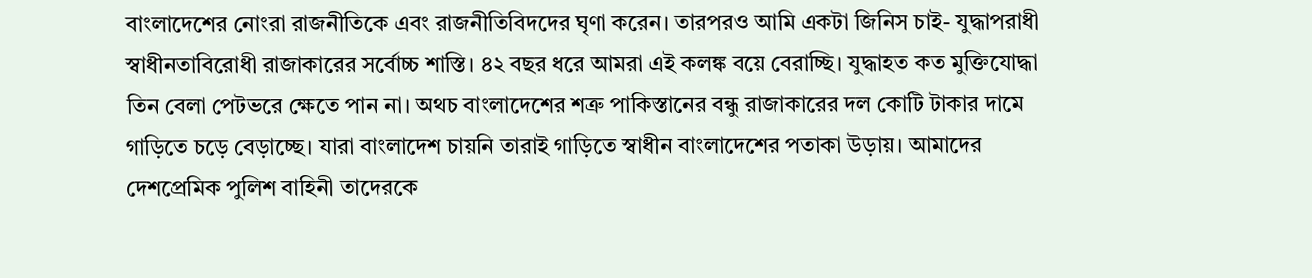বাংলাদেশের নোংরা রাজনীতিকে এবং রাজনীতিবিদদের ঘৃণা করেন। তারপরও আমি একটা জিনিস চাই- যুদ্ধাপরাধী স্বাধীনতাবিরোধী রাজাকারের সর্বোচ্চ শাস্তি। ৪২ বছর ধরে আমরা এই কলঙ্ক বয়ে বেরাচ্ছি। যুদ্ধাহত কত মুক্তিযোদ্ধা তিন বেলা পেটভরে ক্ষেতে পান না। অথচ বাংলাদেশের শত্রু পাকিস্তানের বন্ধু রাজাকারের দল কোটি টাকার দামে গাড়িতে চড়ে বেড়াচ্ছে। যারা বাংলাদেশ চায়নি তারাই গাড়িতে স্বাধীন বাংলাদেশের পতাকা উড়ায়। আমাদের দেশপ্রেমিক পুলিশ বাহিনী তাদেরকে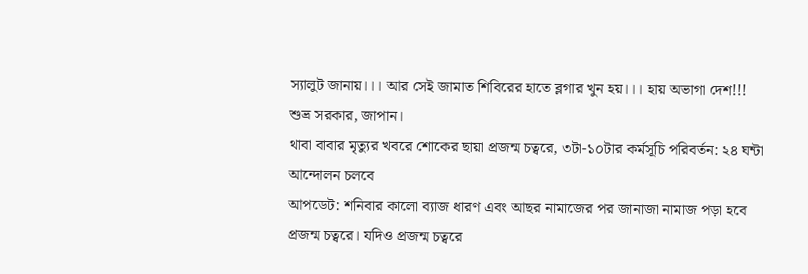স্যালুট জানায়।।। আর সেই জামাত শিবিরের হাতে ব্লগার খুন হয়।।। হায় অভাগা দেশ!!!
শুভ্র সরকার, জাপান।
থাবা বাবার মৃত্যুর খবরে শোকের ছায়া প্রজন্ম চত্বরে, ৩টা-১০টার কর্মসূচি পরিবর্তন: ২৪ ঘন্টা আন্দোলন চলবে
আপডেট: শনিবার কালো ব্যাজ ধারণ এবং আছর নামাজের পর জানাজা নামাজ পড়া হবে প্রজন্ম চত্বরে। যদিও প্রজন্ম চত্বরে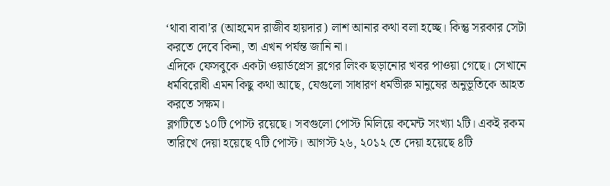‘থাবা বাবা’র (আহমেদ রাজীব হায়দার) লাশ আনার কথা বলা হচ্ছে। কিন্তু সরকার সেটা করতে দেবে কিনা, তা এখন পর্যন্ত জানি না।
এদিকে ফেসবুকে একটা ওয়ার্ডপ্রেস ব্লগের লিংক ছড়ানোর খবর পাওয়া গেছে। সেখানে ধর্মবিরোধী এমন কিছু কথা আছে, যেগুলো সাধারণ ধর্মভীরু মানুষের অনুভূতিকে আহত করতে সক্ষম।
ব্লগটিতে ১০টি পোস্ট রয়েছে। সবগুলো পোস্ট মিলিয়ে কমেন্ট সংখ্যা ২টি। একই রকম তারিখে দেয়া হয়েছে ৭টি পোস্ট। আগস্ট ২৬, ২০১২ তে দেয়া হয়েছে ৪টি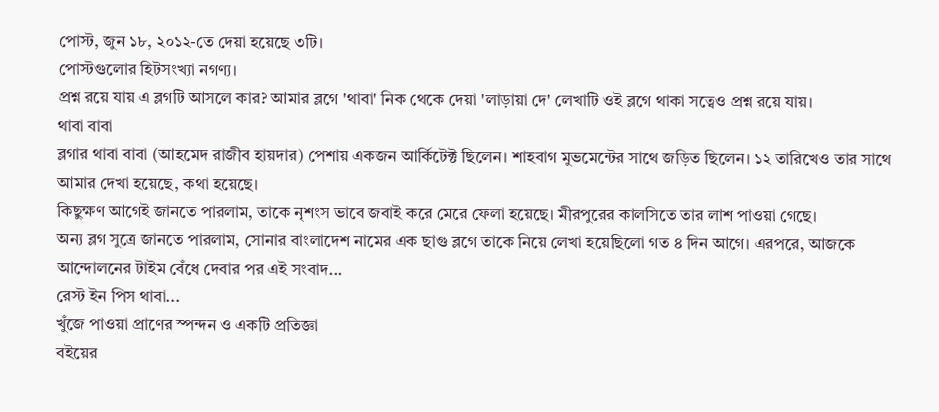পোস্ট, জুন ১৮, ২০১২-তে দেয়া হয়েছে ৩টি।
পোস্টগুলোর হিটসংখ্যা নগণ্য।
প্রশ্ন রয়ে যায় এ ব্লগটি আসলে কার? আমার ব্লগে 'থাবা' নিক থেকে দেয়া 'লাড়ায়া দে' লেখাটি ওই ব্লগে থাকা সত্বেও প্রশ্ন রয়ে যায়।
থাবা বাবা
ব্লগার থাবা বাবা (আহমেদ রাজীব হায়দার) পেশায় একজন আর্কিটেক্ট ছিলেন। শাহবাগ মুভমেন্টের সাথে জড়িত ছিলেন। ১২ তারিখেও তার সাথে আমার দেখা হয়েছে, কথা হয়েছে।
কিছুক্ষণ আগেই জানতে পারলাম, তাকে নৃশংস ভাবে জবাই করে মেরে ফেলা হয়েছে। মীরপুরের কালসিতে তার লাশ পাওয়া গেছে।
অন্য ব্লগ সুত্রে জানতে পারলাম, সোনার বাংলাদেশ নামের এক ছাগু ব্লগে তাকে নিয়ে লেখা হয়েছিলো গত ৪ দিন আগে। এরপরে, আজকে আন্দোলনের টাইম বেঁধে দেবার পর এই সংবাদ...
রেস্ট ইন পিস থাবা...
খুঁজে পাওয়া প্রাণের স্পন্দন ও একটি প্রতিজ্ঞা
বইয়ের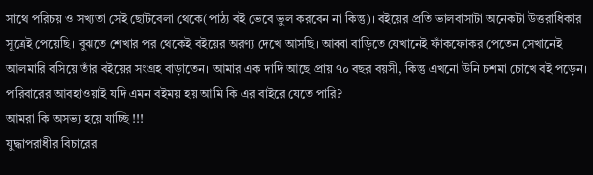সাথে পরিচয় ও সখ্যতা সেই ছোটবেলা থেকে(পাঠ্য বই ভেবে ভুল করবেন না কিন্তু)। বইয়ের প্রতি ভালবাসাটা অনেকটা উত্তরাধিকার সূত্রেই পেয়েছি। বুঝতে শেখার পর থেকেই বইয়ের অরণ্য দেখে আসছি। আব্বা বাড়িতে যেখানেই ফাঁকফোকর পেতেন সেখানেই আলমারি বসিয়ে তাঁর বইয়ের সংগ্রহ বাড়াতেন। আমার এক দাদি আছে প্রায় ৭০ বছর বয়সী, কিন্তু এখনো উনি চশমা চোখে বই পড়েন। পরিবারের আবহাওয়াই যদি এমন বইময় হয় আমি কি এর বাইরে যেতে পারি?
আমরা কি অসভ্য হয়ে যাচ্ছি !!!
যুদ্ধাপরাধীর বিচারের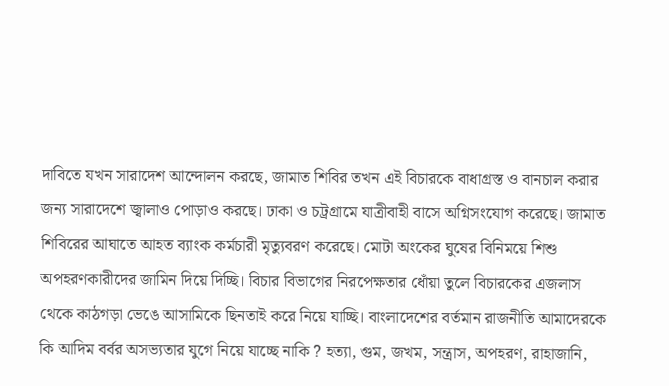দাবিতে যখন সারাদেশ আন্দোলন করছে, জামাত শিবির তখন এই বিচারকে বাধাগ্রস্ত ও বানচাল করার জন্য সারাদেশে জ্বালাও পোড়াও করছে। ঢাকা ও চট্রগ্রামে যাত্রীবাহী বাসে অগ্নিসংযোগ করেছে। জামাত শিবিরের আঘাতে আহত ব্যাংক কর্মচারী মৃত্যুবরণ করেছে। মোটা অংকের ঘুষের বিনিময়ে শিশু অপহরণকারীদের জামিন দিয়ে দিচ্ছি। বিচার বিভাগের নিরপেক্ষতার ধোঁয়া তুলে বিচারকের এজলাস থেকে কাঠগড়া ভেঙে আসামিকে ছিনতাই করে নিয়ে যাচ্ছি। বাংলাদেশের বর্তমান রাজনীতি আমাদেরকে কি আদিম বর্বর অসভ্যতার যুগে নিয়ে যাচ্ছে নাকি ? হত্যা, গুম, জখম, সন্ত্রাস, অপহরণ, রাহাজানি,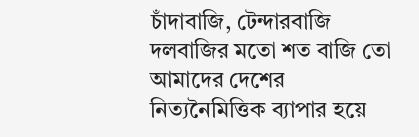চাঁদাবাজি, টেন্দারবাজি দলবাজির মতো শত বাজি তো আমাদের দেশের নিত্যনৈমিত্তিক ব্যাপার হয়ে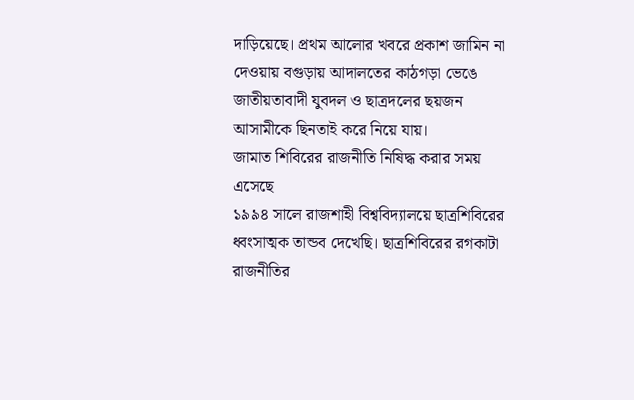দাড়িয়েছে। প্রথম আলোর খবরে প্রকাশ জামিন না দেওয়ায় বগুড়ায় আদালতের কাঠগড়া ভেঙে জাতীয়তাবাদী যুবদল ও ছাত্রদলের ছয়জন আসামীকে ছিনতাই করে নিয়ে যায়।
জামাত শিবিরের রাজনীতি নিষিদ্ধ করার সময় এসেছে
১৯৯৪ সালে রাজশাহী বিশ্ববিদ্যালয়ে ছাত্রশিবিরের ধ্বংসাত্মক তান্ডব দেখেছি। ছাত্রশিবিরের রগকাটা রাজনীতির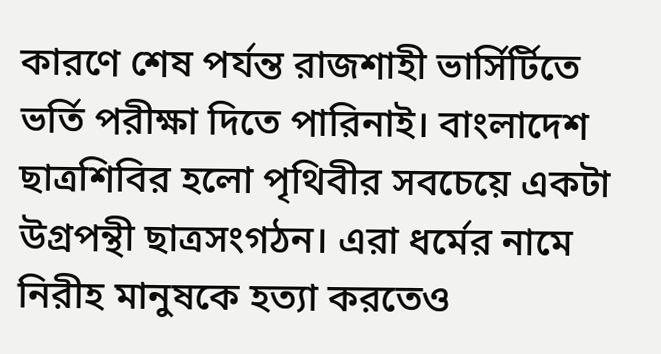কারণে শেষ পর্যন্ত রাজশাহী ভার্সির্টিতে ভর্তি পরীক্ষা দিতে পারিনাই। বাংলাদেশ ছাত্রশিবির হলো পৃথিবীর সবচেয়ে একটা উগ্রপন্থী ছাত্রসংগঠন। এরা ধর্মের নামে নিরীহ মানুষকে হত্যা করতেও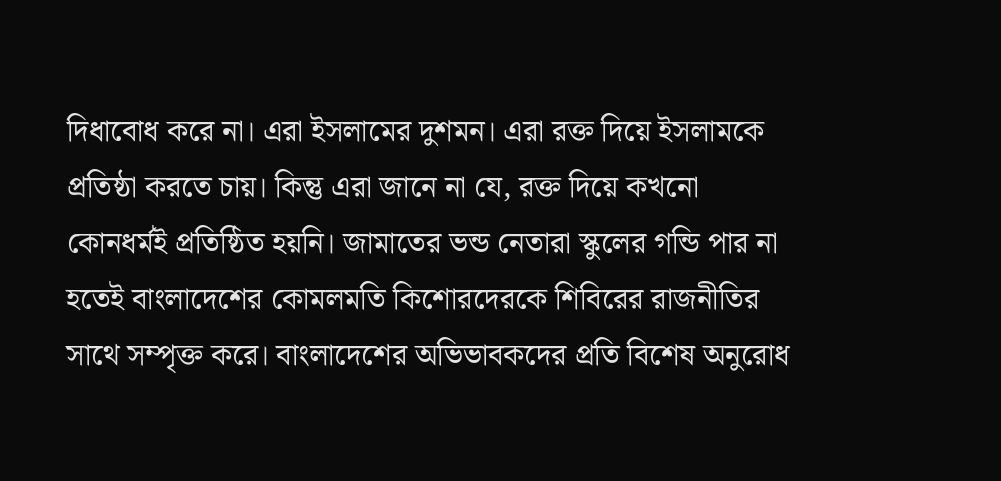দিধাবোধ করে না। এরা ইসলামের দুশমন। এরা রক্ত দিয়ে ইসলামকে প্রতিষ্ঠা করতে চায়। কিন্তু এরা জানে না যে, রক্ত দিয়ে কখনো কোনধর্মই প্রতিষ্ঠিত হয়নি। জামাতের ভন্ড নেতারা স্কুলের গন্ডি পার না হতেই বাংলাদেশের কোমলমতি কিশোরদেরকে শিবিরের রাজনীতির সাথে সম্পৃক্ত করে। বাংলাদেশের অভিভাবকদের প্রতি বিশেষ অনুরোধ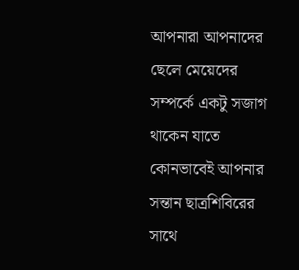আপনারা আপনাদের ছেলে মেয়েদের সম্পর্কে একটু সজাগ থাকেন যাতে কোনভাবেই আপনার সন্তান ছাত্রশিবিরের সাথে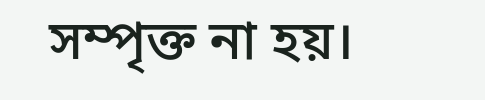সম্পৃক্ত না হয়।